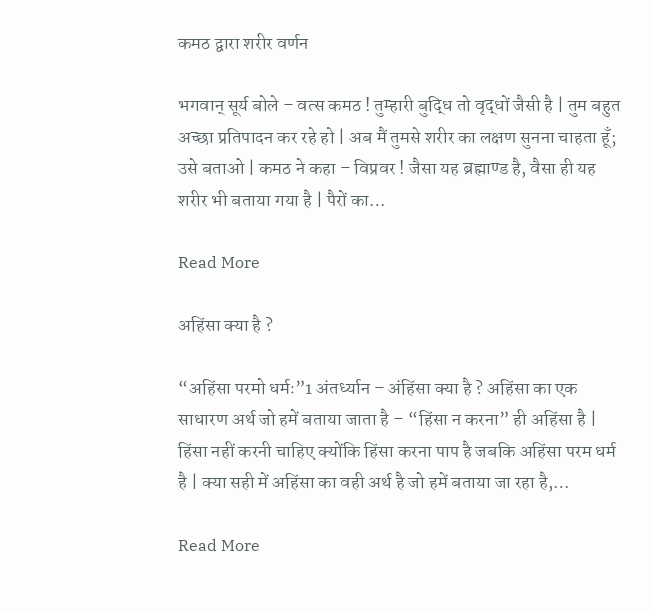कमठ द्वारा शरीर वर्णन

भगवान् सूर्य बोले – वत्स कमठ ! तुम्हारी बुद्धि तो वृद्धों जैसी है | तुम बहुत अच्छा प्रतिपादन कर रहे हो | अब मैं तुमसे शरीर का लक्षण सुनना चाहता हूँ; उसे बताओ | कमठ ने कहा – विप्रवर ! जैसा यह ब्रह्माण्ड है, वैसा ही यह शरीर भी बताया गया है | पैरों का…

Read More

अहिंसा क्या है ?

“अहिंसा परमो धर्मः”1 अंतर्ध्यान – अंहिंसा क्या है ? अहिंसा का एक साधारण अर्थ जो हमें बताया जाता है – “हिंसा न करना” ही अहिंसा है | हिंसा नहीं करनी चाहिए क्योंकि हिंसा करना पाप है जबकि अहिंसा परम धर्म है | क्या सही में अहिंसा का वही अर्थ है जो हमें बताया जा रहा है,…

Read More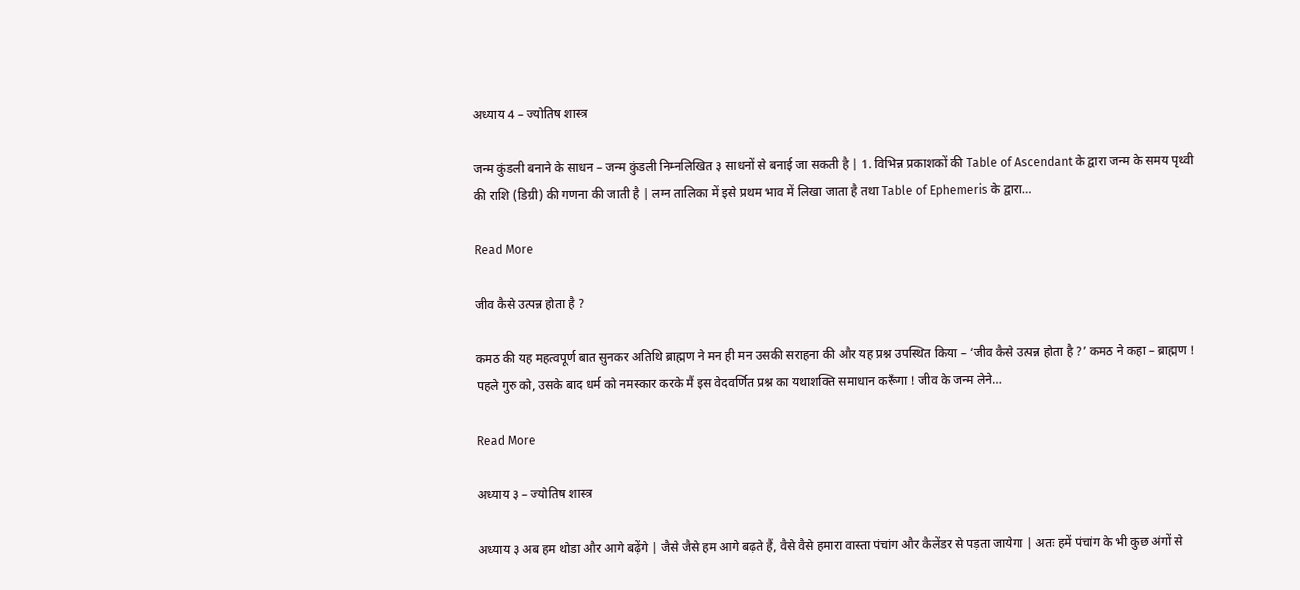अध्याय 4 – ज्योतिष शास्त्र

जन्म कुंडली बनाने के साधन – जन्म कुंडली निम्नलिखित ३ साधनों से बनाई जा सकती है | 1. विभिन्न प्रकाशकों की Table of Ascendant के द्वारा जन्म के समय पृथ्वी की राशि (डिग्री) की गणना की जाती है | लग्न तालिका में इसे प्रथम भाव में लिखा जाता है तथा Table of Ephemeris के द्वारा…

Read More

जीव कैसे उत्पन्न होता है ?

कमठ की यह महत्वपूर्ण बात सुनकर अतिथि ब्राह्मण ने मन ही मन उसकी सराहना की और यह प्रश्न उपस्थित किया – ‘जीव कैसे उत्पन्न होता है ?’ कमठ ने कहा – ब्राह्मण ! पहले गुरु को, उसके बाद धर्म को नमस्कार करके मैं इस वेदवर्णित प्रश्न का यथाशक्ति समाधान करूँगा ! जीव के जन्म लेने…

Read More

अध्याय ३ – ज्योतिष शास्त्र

अध्याय ३ अब हम थोडा और आगे बढ़ेंगे | जैसे जैसे हम आगे बढ़ते हैं, वैसे वैसे हमारा वास्ता पंचांग और कैलेंडर से पड़ता जायेगा | अतः हमें पंचांग के भी कुछ अंगों से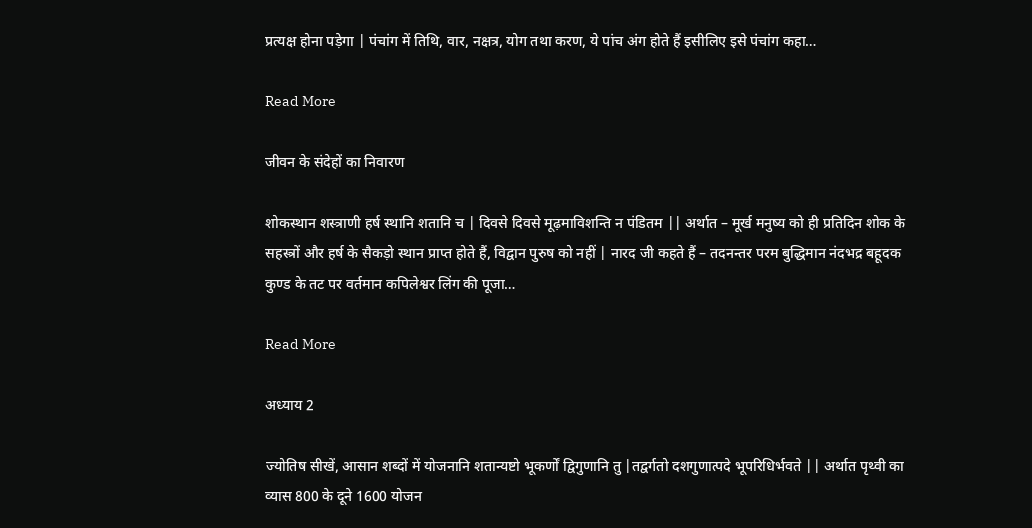प्रत्यक्ष होना पड़ेगा | पंचांग में तिथि, वार, नक्षत्र, योग तथा करण, ये पांच अंग होते हैं इसीलिए इसे पंचांग कहा…

Read More

जीवन के संदेहों का निवारण

शोकस्थान शस्त्राणी हर्ष स्थानि शतानि च | दिवसे दिवसे मूढ़माविशन्ति न पंडितम || अर्थात – मूर्ख मनुष्य को ही प्रतिदिन शोक के सहस्त्रों और हर्ष के सैकड़ो स्थान प्राप्त होते हैं, विद्वान पुरुष को नहीं | नारद जी कहते हैं – तदनन्तर परम बुद्धिमान नंदभद्र बहूदक कुण्ड के तट पर वर्तमान कपिलेश्वर लिंग की पूजा…

Read More

अध्याय 2

ज्योतिष सीखें, आसान शब्दों में योजनानि शतान्यष्टो भूकर्णों द्विगुणानि तु |तद्वर्गतो दशगुणात्पदे भूपरिधिर्भवते || अर्थात पृथ्वी का व्यास 800 के दूने 1600 योजन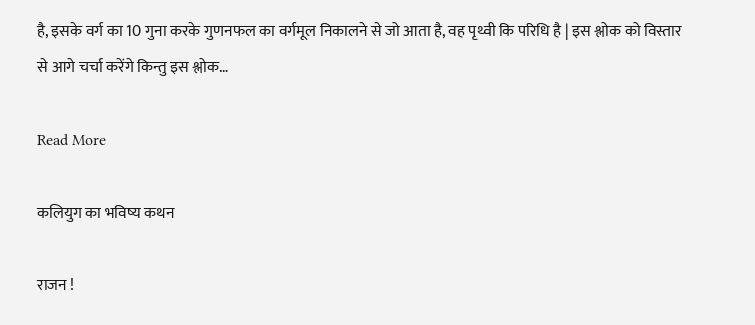है, इसके वर्ग का 10 गुना करके गुणनफल का वर्गमूल निकालने से जो आता है, वह पृथ्वी कि परिधि है | इस श्लोक को विस्तार से आगे चर्चा करेंगे किन्तु इस श्लोक…

Read More

कलियुग का भविष्य कथन

राजन !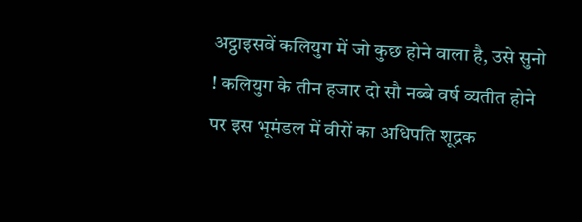अट्ठाइसवें कलियुग में जो कुछ होने वाला है, उसे सुनो ! कलियुग के तीन हजार दो सौ नब्बे वर्ष व्यतीत होने पर इस भूमंडल में वीरों का अधिपति शूद्रक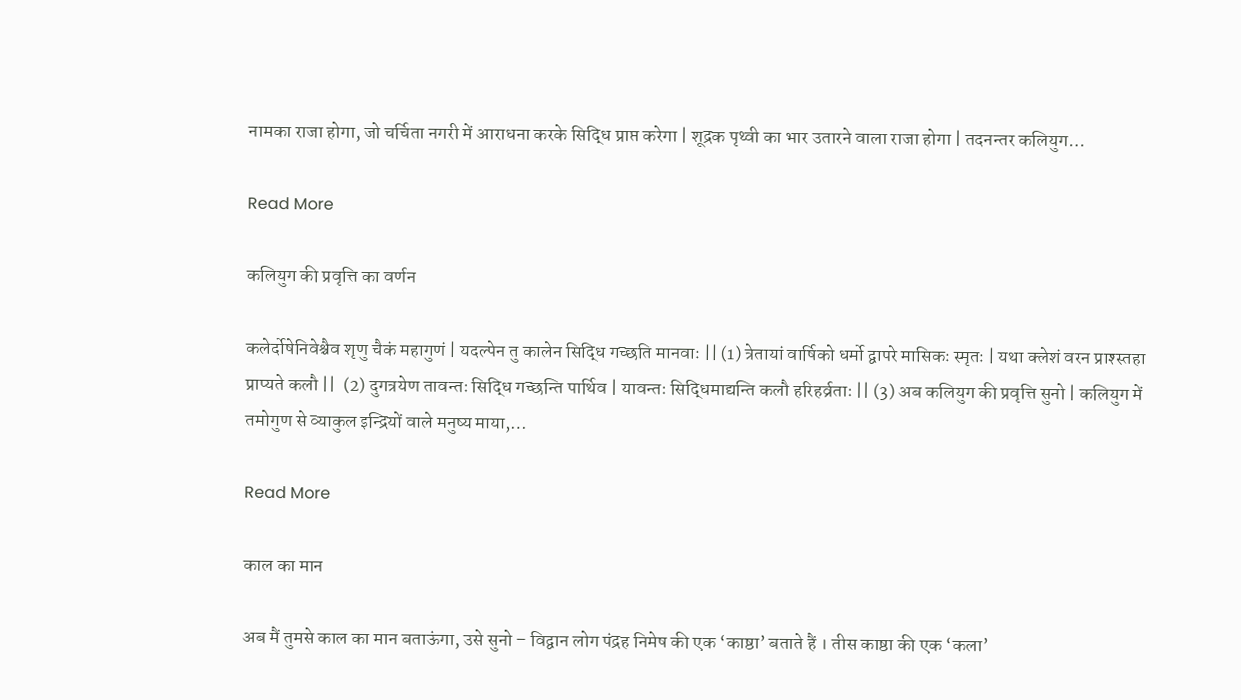नामका राजा होगा, जो चर्चिता नगरी में आराधना करके सिद्धि प्राप्त करेगा | शूद्रक पृथ्वी का भार उतारने वाला राजा होगा | तदनन्तर कलियुग…

Read More

कलियुग की प्रवृत्ति का वर्णन

कलेर्दोषेनिवेश्चैव शृणु चैकं महागुणं | यदल्पेन तु कालेन सिद्धि गच्छति मानवाः || (1) त्रेतायां वार्षिको धर्मो द्वापरे मासिकः स्मृतः | यथा क्लेशं वरन प्राश्स्तहा प्राप्यते कलौ ||  (2) दुगत्रयेण तावन्तः सिद्धि गच्छन्ति पार्थिव | यावन्तः सिद्धिमाद्यन्ति कलौ हरिहर्व्रताः || (3) अब कलियुग की प्रवृत्ति सुनो | कलियुग में तमोगुण से व्याकुल इन्द्रियों वाले मनुष्य माया,…

Read More

काल का मान

अब मैं तुमसे काल का मान बताऊंगा, उसे सुनो – विद्वान लोग पंद्रह निमेष की एक ‘काष्ठा’ बताते हैं । तीस काष्ठा की एक ‘कला’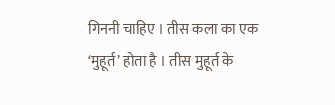गिननी चाहिए । तीस कला का एक ‘मुहूर्त’ होता है । तीस मुहूर्त के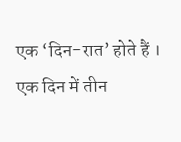एक ‘दिन-रात’ होते हैं । एक दिन में तीन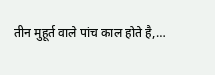तीन मुहूर्त वाले पांच काल होते है,…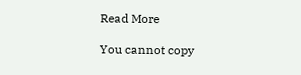Read More

You cannot copy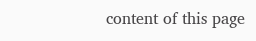content of this page